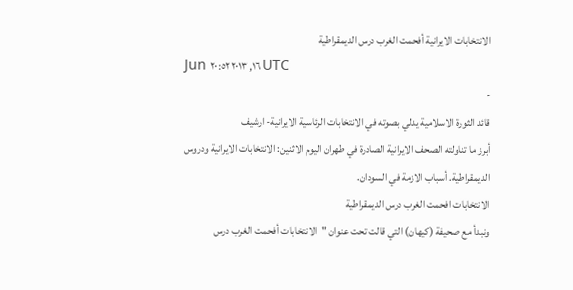الانتخابات الايرانية أفحمت الغرب درس الديمقراطية
Jun ١٦, ٢٠١٣ ٢٠:٥٢ UTC
-
قائد الثورة الاسلامية يدلي بصوته في الانتخابات الرئاسية الايرانية- ارشيف
أبرز ما تناولته الصحف الايرانية الصادرة في طهران اليوم الاثنين: الانتخابات الايرانية ودروس الديمقراطية. أسباب الازمة في السودان.
الانتخابات افحمت الغرب درس الديمقراطية
ونبدأ مع صحيفة (كيهان) التي قالت تحت عنوان "الانتخابات أفحمت الغرب درس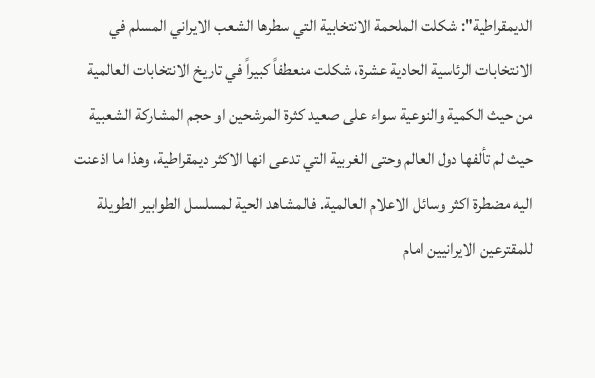الديمقراطية": شكلت الملحمة الانتخابية التي سطرها الشعب الايراني المسلم في الانتخابات الرئاسية الحادية عشرة، شكلت منعطفاً كبيراً في تاريخ الانتخابات العالمية من حيث الكمية والنوعية سواء على صعيد كثرة المرشحين او حجم المشاركة الشعبية حيث لم تألفها دول العالم وحتى الغربية التي تدعى انها الاكثر ديمقراطية، وهذا ما اذعنت اليه مضطرة اكثر وسائل الاعلام العالمية. فالمشاهد الحية لمسلسل الطوابير الطويلة للمقترعين الايرانيين امام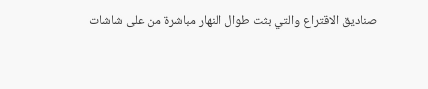صناديق الاقتراع والتي بثت طوال النهار مباشرة من على شاشات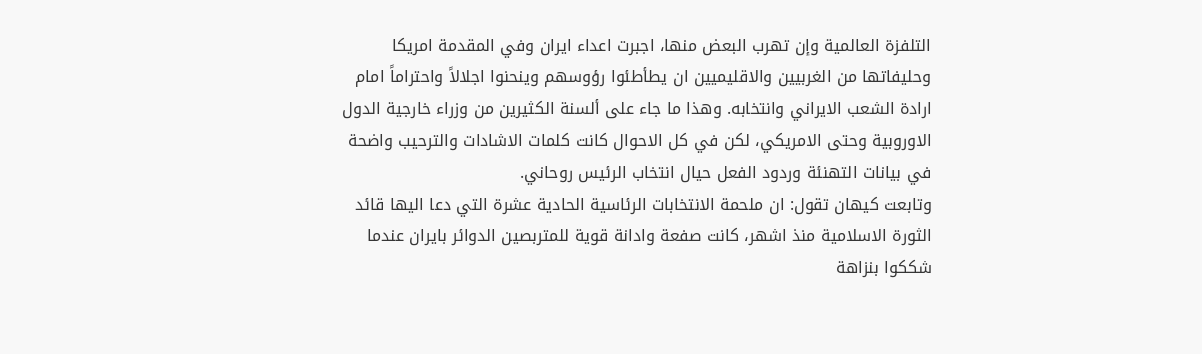التلفزة العالمية وإن تهرب البعض منها، اجبرت اعداء ايران وفي المقدمة امريكا وحليفاتها من الغربيين والاقليميين ان يطأطئوا رؤوسهم وينحنوا اجلالاً واحتراماً امام ارادة الشعب الايراني وانتخابه. وهذا ما جاء على ألسنة الكثيرين من وزراء خارجية الدول الاوروبية وحتى الامريكي، لكن في كل الاحوال كانت كلمات الاشادات والترحيب واضحة في بيانات التهنئة وردود الفعل حيال انتخاب الرئيس روحاني.
وتابعت كيهان تقول: ان ملحمة الانتخابات الرئاسية الحادية عشرة التي دعا اليها قائد الثورة الاسلامية منذ اشهر، كانت صفعة وادانة قوية للمتربصين الدوائر بايران عندما شككوا بنزاهة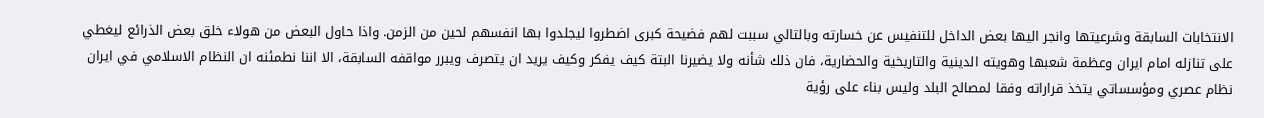الانتخابات السابقة وشرعيتها وانجر اليها بعض الداخل للتنفيس عن خسارته وبالتالي سببت لهم فضيحة كبرى اضطروا ليجلدوا بها انفسهم لحين من الزمن. واذا حاول البعض من هولاء خلق بعض الذرائع ليغطي على تنازله امام ايران وعظمة شعبها وهويته الدينية والتاريخية والحضارية، فان ذلك شأنه ولا يضيرنا البتة كيف يفكر وكيف يريد ان يتصرف ويبرر مواقفه السابقة، الا اننا نطمئنه ان النظام الاسلامي في ايران نظام عصري ومؤسساتي يتخذ قراراته وفقا لمصالح البلد وليس بناء على رؤية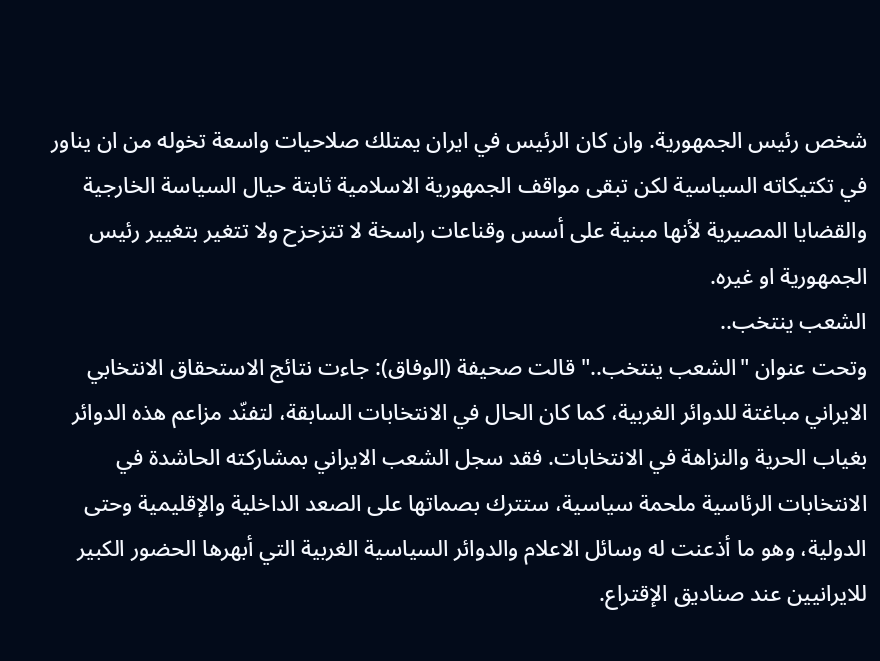شخص رئيس الجمهورية. وان كان الرئيس في ايران يمتلك صلاحيات واسعة تخوله من ان يناور في تكتيكاته السياسية لكن تبقى مواقف الجمهورية الاسلامية ثابتة حيال السياسة الخارجية والقضايا المصيرية لأنها مبنية على أسس وقناعات راسخة لا تتزحزح ولا تتغير بتغيير رئيس الجمهورية او غيره.
الشعب ينتخب..
وتحت عنوان "الشعب ينتخب.." قالت صحيفة (الوفاق): جاءت نتائج الاستحقاق الانتخابي الايراني مباغتة للدوائر الغربية، كما كان الحال في الانتخابات السابقة، لتفنّد مزاعم هذه الدوائر بغياب الحرية والنزاهة في الانتخابات. فقد سجل الشعب الايراني بمشاركته الحاشدة في الانتخابات الرئاسية ملحمة سياسية، ستترك بصماتها على الصعد الداخلية والإقليمية وحتى الدولية، وهو ما أذعنت له وسائل الاعلام والدوائر السياسية الغربية التي أبهرها الحضور الكبير للايرانيين عند صناديق الإقتراع.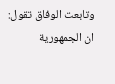وتابعت الوفاق تقول: ان الجمهورية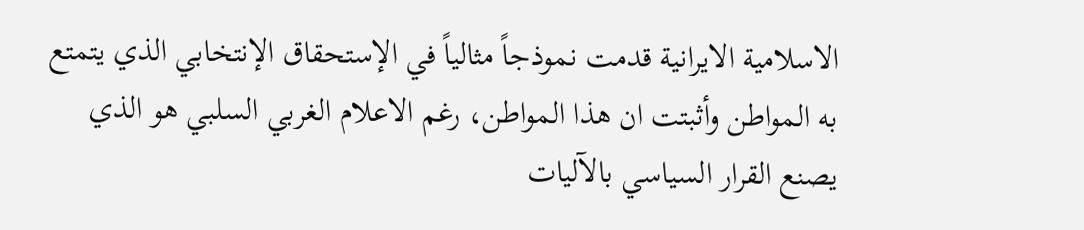الاسلامية الايرانية قدمت نموذجاً مثالياً في الإستحقاق الإنتخابي الذي يتمتع به المواطن وأثبتت ان هذا المواطن، رغم الاعلام الغربي السلبي هو الذي يصنع القرار السياسي بالآليات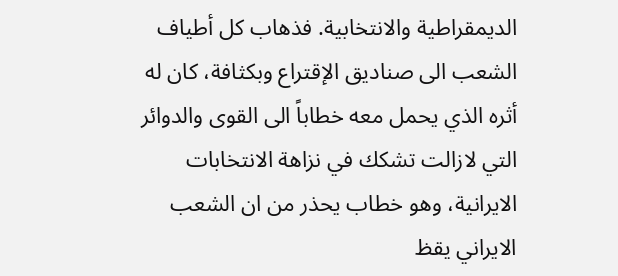الديمقراطية والانتخابية. فذهاب كل أطياف الشعب الى صناديق الإقتراع وبكثافة، كان له أثره الذي يحمل معه خطاباً الى القوى والدوائر التي لازالت تشكك في نزاهة الانتخابات الايرانية، وهو خطاب يحذر من ان الشعب الايراني يقظ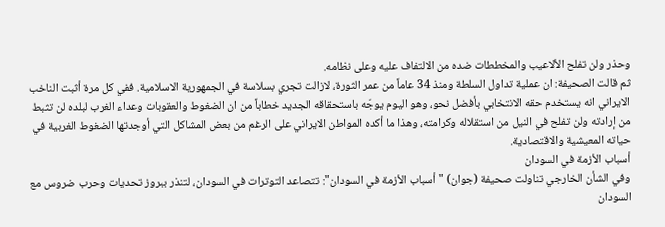وحذر ولن تفلح الألاعيب والمخططات ضده من الالتفاف عليه وعلى نظامه.
ثم قالت الصحيفة: ان عملية تداول السلطة ومنذ 34 عاماً من عمر الثورة، لازالت تجري بسلاسة في الجمهورية الاسلامية. ففي كل مرة أثبت الناخب الايراني انه يستخدم حقه الانتخابي بأفضل نحو، وهو اليوم يوجّه باستحقاقه الجديد خطاباً من ان الضغوط والعقوبات وعداء الغرب لبلده لن تثبط من إرادته ولن تفلح في النيل من استقلاله وكرامته، وهذا ما أكده المواطن الايراني على الرغم من بعض المشاكل التي أوجدتها الضغوط الغربية في حياته المعيشية والاقتصادية.
أسباب الأزمة في السودان
وفي الشأن الخارجي تناولت صحيفة (جوان) "أسباب الأزمة في السودان": تتصاعد التوترات في السودان، لتنذر ببروز تحديات وحرب ضروس مع السودان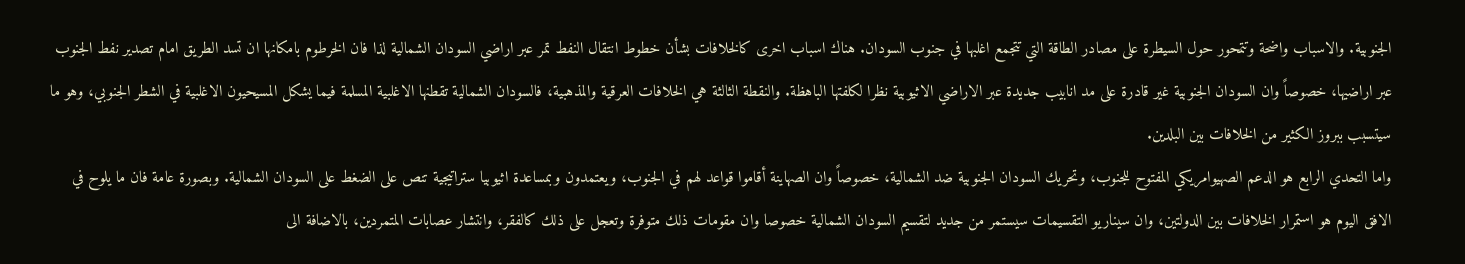الجنوبية. والاسباب واضحة وتتمحور حول السيطرة على مصادر الطاقة التي تتجمع اغلبها في جنوب السودان. هناك اسباب اخرى كالخلافات بشأن خطوط انتقال النفط تمر عبر اراضي السودان الشمالية لذا فان الخرطوم بامكانها ان تسد الطريق امام تصدير نفط الجنوب عبر اراضيها، خصوصاً وان السودان الجنوبية غير قادرة على مد انابيب جديدة عبر الاراضي الاثيوبية نظرا لكلفتها الباهظة. والنقطة الثالثة هي الخلافات العرقية والمذهبية، فالسودان الشمالية تقطنها الاغلبية المسلمة فيما يشكل المسيحيون الاغلبية في الشطر الجنوبي، وهو ما سيتسبب ببروز الكثير من الخلافات بين البلدين.
واما التحدي الرابع هو الدعم الصهيوامريكي المفتوح للجنوب، وتحريك السودان الجنوبية ضد الشمالية، خصوصاً وان الصهاينة أقاموا قواعد لهم في الجنوب، ويعتمدون وبمساعدة اثيوبيا ستراتيجية تنص على الضغط على السودان الشمالية. وبصورة عامة فان ما يلوح في الافق اليوم هو استمرار الخلافات بين الدولتين، وان سيناريو التقسيمات سيستمر من جديد لتقسيم السودان الشمالية خصوصا وان مقومات ذلك متوفرة وتعجل على ذلك كالفقر، وانتشار عصابات المتمردين، بالاضافة الى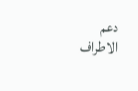دعم الاطراف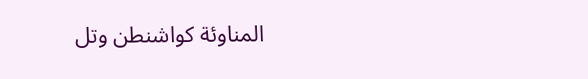المناوئة كواشنطن وتل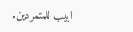ابيب للمتمردين.